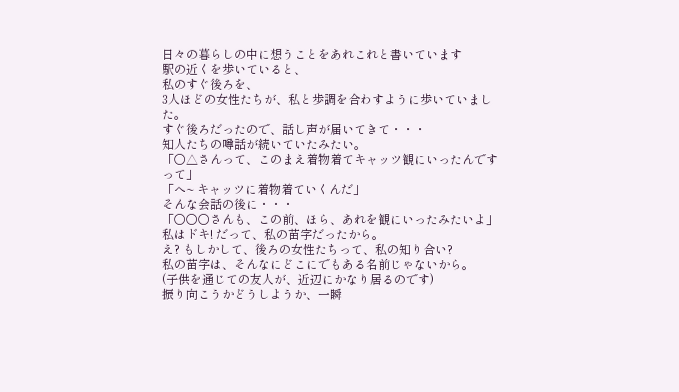日々の暮らしの中に想うことをあれこれと書いています
駅の近くを歩いていると、
私のすぐ後ろを、
3人ほどの女性たちが、私と歩調を合わすように歩いていました。
すぐ後ろだったので、話し声が届いてきて・・・
知人たちの噂話が続いていたみたい。
「○△さんって、このまえ着物着てキャッツ観にいったんですって」
「へ~ キャッツに着物着ていくんだ」
そんな会話の後に・・・
「○○○さんも、この前、ほら、あれを観にいったみたいよ」
私はドキ! だって、私の苗字だったから。
え? もしかして、後ろの女性たちって、私の知り合い?
私の苗字は、そんなにどこにでもある名前じゃないから。
(子供を通じての友人が、近辺にかなり居るのです)
振り向こうかどうしようか、一瞬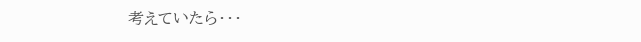考えていたら・・・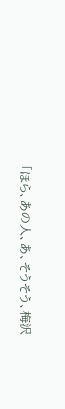「ほら、あの人、あ、そうそう、梅沢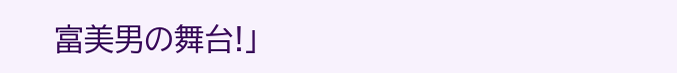富美男の舞台!」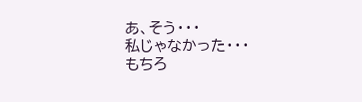あ、そう・・・
私じゃなかった・・・
もちろ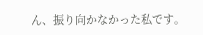ん、振り向かなかった私です。